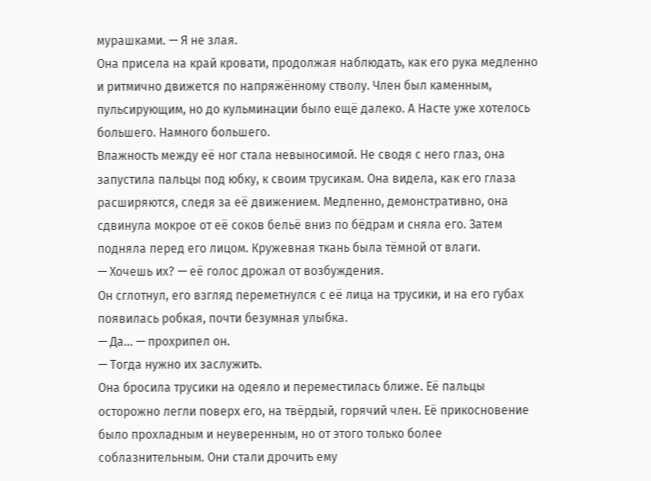мурашками. — Я не злая.
Она присела на край кровати, продолжая наблюдать, как его рука медленно и ритмично движется по напряжённому стволу. Член был каменным, пульсирующим, но до кульминации было ещё далеко. А Насте уже хотелось большего. Намного большего.
Влажность между её ног стала невыносимой. Не сводя с него глаз, она запустила пальцы под юбку, к своим трусикам. Она видела, как его глаза расширяются, следя за её движением. Медленно, демонстративно, она сдвинула мокрое от её соков бельё вниз по бёдрам и сняла его. Затем подняла перед его лицом. Кружевная ткань была тёмной от влаги.
— Хочешь их? — её голос дрожал от возбуждения.
Он сглотнул, его взгляд переметнулся с её лица на трусики, и на его губах появилась робкая, почти безумная улыбка.
— Да... — прохрипел он.
— Тогда нужно их заслужить.
Она бросила трусики на одеяло и переместилась ближе. Её пальцы осторожно легли поверх его, на твёрдый, горячий член. Её прикосновение было прохладным и неуверенным, но от этого только более соблазнительным. Они стали дрочить ему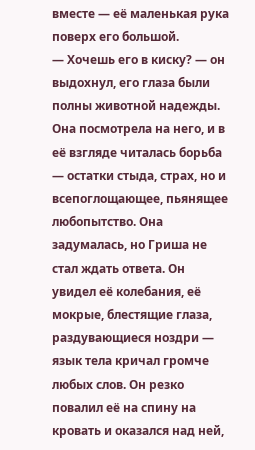вместе — её маленькая рука поверх его большой.
— Хочешь его в киску? — он выдохнул, его глаза были полны животной надежды.
Она посмотрела на него, и в её взгляде читалась борьба — остатки стыда, страх, но и всепоглощающее, пьянящее любопытство. Она задумалась, но Гриша не стал ждать ответа. Он увидел её колебания, её мокрые, блестящие глаза, раздувающиеся ноздри — язык тела кричал громче любых слов. Он резко повалил её на спину на кровать и оказался над ней,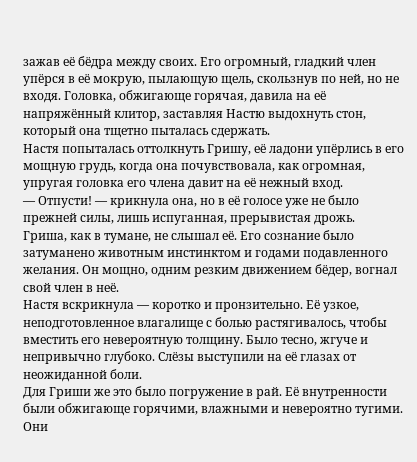зажав её бёдра между своих. Его огромный, гладкий член упёрся в её мокрую, пылающую щель, скользнув по ней, но не входя. Головка, обжигающе горячая, давила на её напряжённый клитор, заставляя Настю выдохнуть стон, который она тщетно пыталась сдержать.
Настя попыталась оттолкнуть Гришу, её ладони упёрлись в его мощную грудь, когда она почувствовала, как огромная, упругая головка его члена давит на её нежный вход.
— Отпусти! — крикнула она, но в её голосе уже не было прежней силы, лишь испуганная, прерывистая дрожь.
Гриша, как в тумане, не слышал её. Его сознание было затуманено животным инстинктом и годами подавленного желания. Он мощно, одним резким движением бёдер, вогнал свой член в неё.
Настя вскрикнула — коротко и пронзительно. Её узкое, неподготовленное влагалище с болью растягивалось, чтобы вместить его невероятную толщину. Было тесно, жгуче и непривычно глубоко. Слёзы выступили на её глазах от неожиданной боли.
Для Гриши же это было погружение в рай. Её внутренности были обжигающе горячими, влажными и невероятно тугими. Они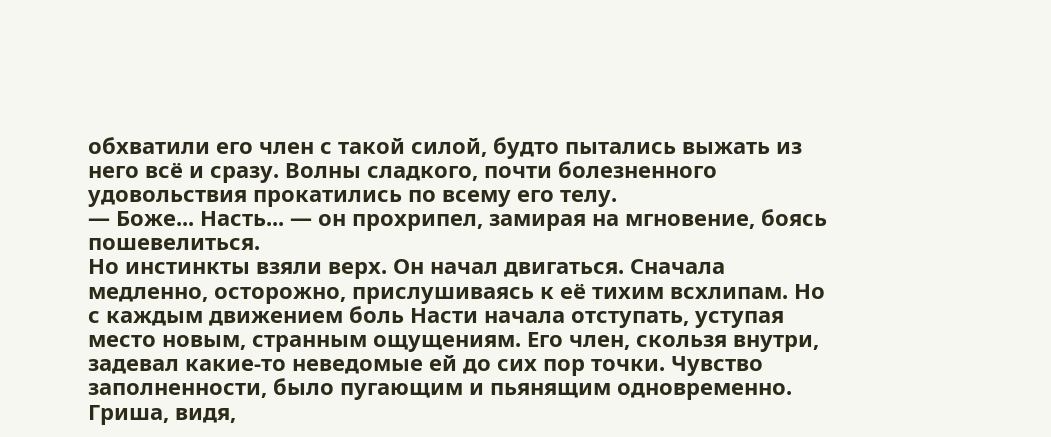обхватили его член с такой силой, будто пытались выжать из него всё и сразу. Волны сладкого, почти болезненного удовольствия прокатились по всему его телу.
— Боже... Насть... — он прохрипел, замирая на мгновение, боясь пошевелиться.
Но инстинкты взяли верх. Он начал двигаться. Сначала медленно, осторожно, прислушиваясь к её тихим всхлипам. Но с каждым движением боль Насти начала отступать, уступая место новым, странным ощущениям. Его член, скользя внутри, задевал какие-то неведомые ей до сих пор точки. Чувство заполненности, было пугающим и пьянящим одновременно.
Гриша, видя,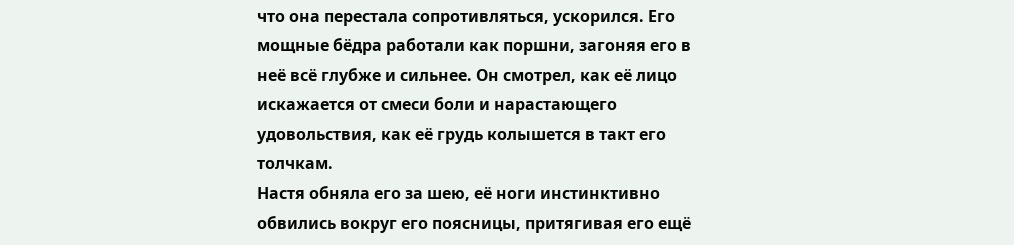что она перестала сопротивляться, ускорился. Его мощные бёдра работали как поршни, загоняя его в неё всё глубже и сильнее. Он смотрел, как её лицо искажается от смеси боли и нарастающего удовольствия, как её грудь колышется в такт его толчкам.
Настя обняла его за шею, её ноги инстинктивно обвились вокруг его поясницы, притягивая его ещё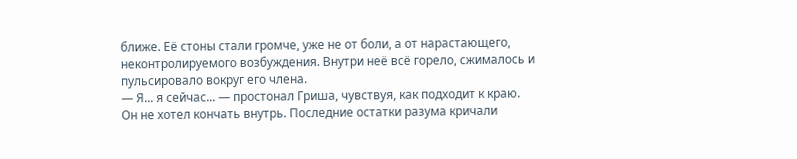ближе. Её стоны стали громче, уже не от боли, а от нарастающего, неконтролируемого возбуждения. Внутри неё всё горело, сжималось и пульсировало вокруг его члена.
— Я... я сейчас... — простонал Гриша, чувствуя, как подходит к краю.
Он не хотел кончать внутрь. Последние остатки разума кричали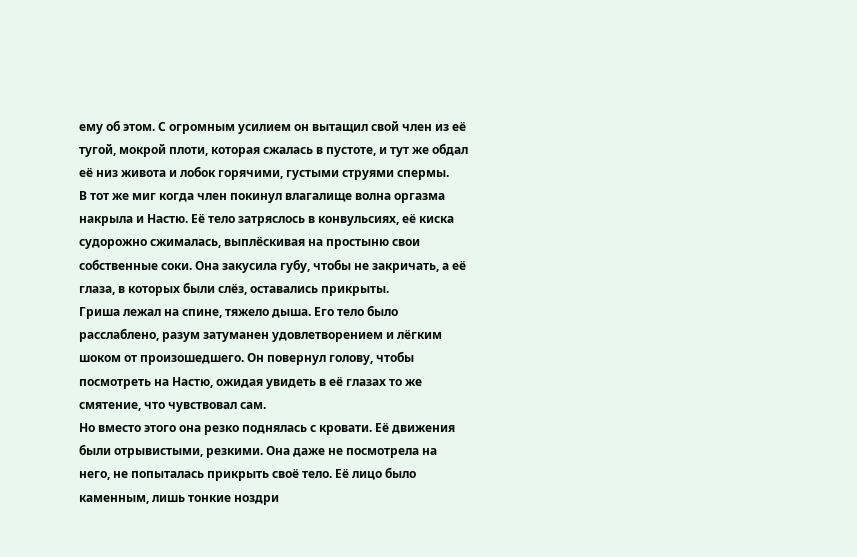ему об этом. С огромным усилием он вытащил свой член из её тугой, мокрой плоти, которая сжалась в пустоте, и тут же обдал её низ живота и лобок горячими, густыми струями спермы.
В тот же миг когда член покинул влагалище волна оргазма накрыла и Настю. Её тело затряслось в конвульсиях, её киска судорожно сжималась, выплёскивая на простыню свои собственные соки. Она закусила губу, чтобы не закричать, а её глаза, в которых были слёз, оставались прикрыты.
Гриша лежал на спине, тяжело дыша. Его тело было расслаблено, разум затуманен удовлетворением и лёгким шоком от произошедшего. Он повернул голову, чтобы посмотреть на Настю, ожидая увидеть в её глазах то же смятение, что чувствовал сам.
Но вместо этого она резко поднялась с кровати. Её движения были отрывистыми, резкими. Она даже не посмотрела на него, не попыталась прикрыть своё тело. Её лицо было каменным, лишь тонкие ноздри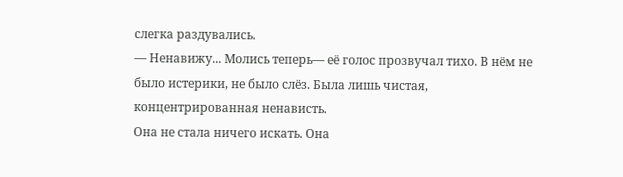слегка раздувались.
— Ненавижу... Молись теперь— её голос прозвучал тихо. В нём не было истерики, не было слёз. Была лишь чистая, концентрированная ненависть.
Она не стала ничего искать. Она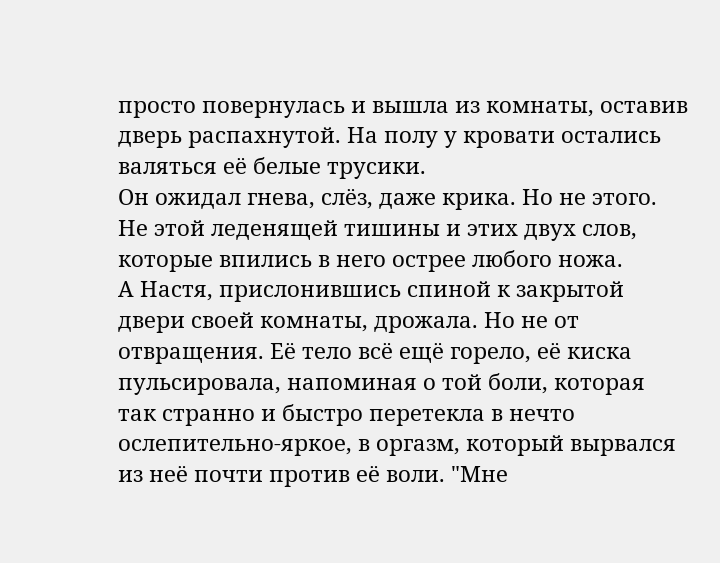просто повернулась и вышла из комнаты, оставив дверь распахнутой. На полу у кровати остались валяться её белые трусики.
Он ожидал гнева, слёз, даже крика. Но не этого. Не этой леденящей тишины и этих двух слов, которые впились в него острее любого ножа.
А Настя, прислонившись спиной к закрытой двери своей комнаты, дрожала. Но не от отвращения. Её тело всё ещё горело, её киска пульсировала, напоминая о той боли, которая так странно и быстро перетекла в нечто ослепительно-яркое, в оргазм, который вырвался из неё почти против её воли. "Мне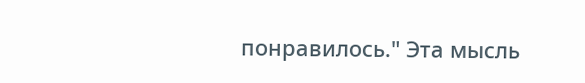понравилось." Эта мысль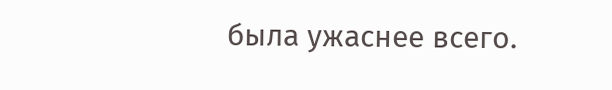была ужаснее всего.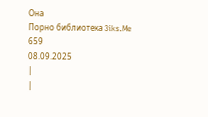Она
Порно библиотека 3iks.Me
659
08.09.2025
|
|